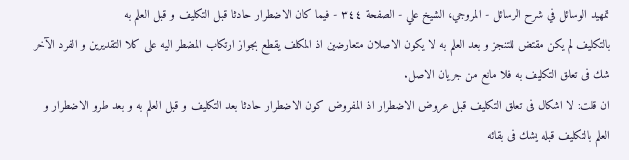تمهيد الوسائل في شرح الرسائل - المروجي، الشيخ علي - الصفحة ٣٤٤ - فيما كان الاضطرار حادثا قبل التكليف و قبل العلم به
بالتكليف لم يكن مقتض للتنجز و بعد العلم به لا يكون الاصلان متعارضين اذ المكلف يقطع بجواز ارتكاب المضطر اليه على كلا التقديرين و الفرد الآخر شك فى تعلق التكليف به فلا مانع من جريان الاصل.
ان قلت: لا اشكال فى تعلق التكليف قبل عروض الاضطرار اذ المفروض كون الاضطرار حادثا بعد التكليف و قبل العلم به و بعد طرو الاضطرار و العلم بالتكليف قبله يشك فى بقائه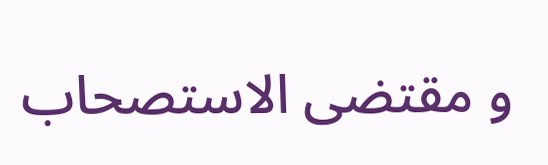و مقتضى الاستصحاب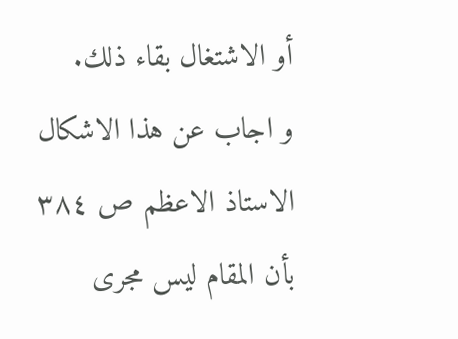أو الاشتغال بقاء ذلك.
و اجاب عن هذا الاشكال الاستاذ الاعظم ص ٣٨٤ بأن المقام ليس مجرى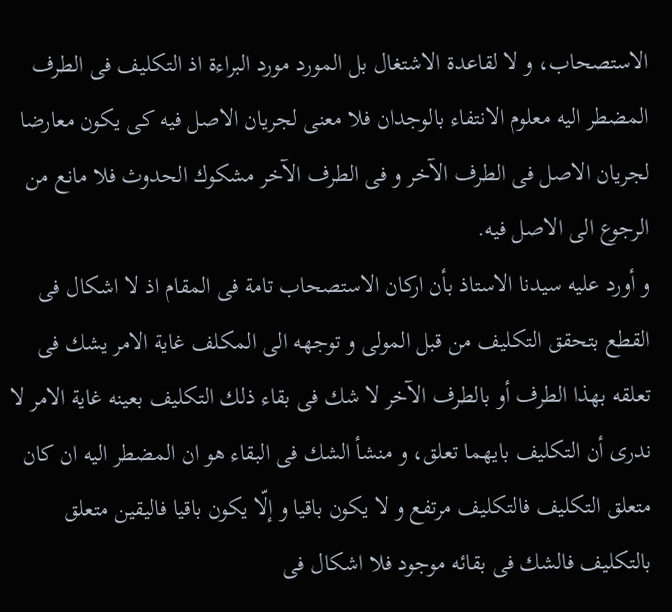الاستصحاب، و لا لقاعدة الاشتغال بل المورد مورد البراءة اذ التكليف فى الطرف المضطر اليه معلوم الانتفاء بالوجدان فلا معنى لجريان الاصل فيه كى يكون معارضا لجريان الاصل فى الطرف الآخر و فى الطرف الآخر مشكوك الحدوث فلا مانع من الرجوع الى الاصل فيه.
و أورد عليه سيدنا الاستاذ بأن اركان الاستصحاب تامة فى المقام اذ لا اشكال فى القطع بتحقق التكليف من قبل المولى و توجهه الى المكلف غاية الامر يشك فى تعلقه بهذا الطرف أو بالطرف الآخر لا شك فى بقاء ذلك التكليف بعينه غاية الامر لا ندرى أن التكليف بايهما تعلق، و منشأ الشك فى البقاء هو ان المضطر اليه ان كان متعلق التكليف فالتكليف مرتفع و لا يكون باقيا و إلّا يكون باقيا فاليقين متعلق بالتكليف فالشك فى بقائه موجود فلا اشكال فى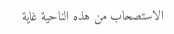الاستصحاب من هذه الناحية غاية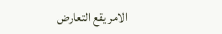الامر يقع التعارض